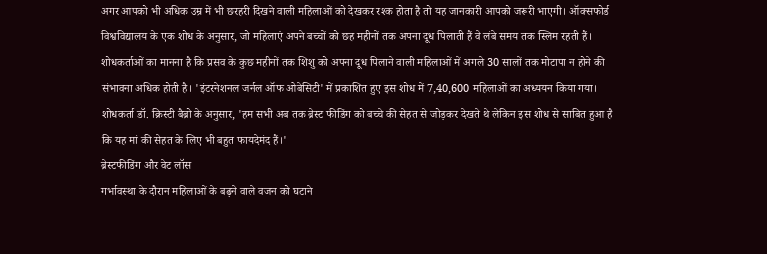अगर आपको भी अधिक उम्र में भी छरहरी दिखने वाली महिलाओं को देखकर रश्क होता है तो यह जानकारी आपको जरूरी भाएगी। ऑक्सफोर्ड विश्वविद्यालय के एक शोध के अनुसार, जो महिलाएं अपने बच्चों को छह महीनों तक अपना दूध पिलाती हैं वे लंबे समय तक स्लिम रहती हैं।
शोधकर्ताओं का मानना है कि प्रसव के कुछ महीनों तक शिशु को अपना दूध पिलाने वाली महिलाओं में अगले 30 सालों तक मोटापा न होने की संभावना अधिक होती है। 'इंटरनेशनल जर्नल ऑफ ओबेसिटी' में प्रकाशित हुए इस शोध में 7,40,600 महिलाओं का अध्ययन किया गया।
शोधकर्ता डॉ. क्रिस्टी बैब्रो के अनुसार, 'हम सभी अब तक ब्रेस्ट फीडिंग को बच्चे की सेहत से जोड़कर देखते थे लेकिन इस शोध से साबित हुआ है कि यह मां की सेहत के लिए भी बहुत फायदेमंद हैं।'
ब्रेस्टफीडिंग और वेट लॉस
गर्भावस्था के दौरान महिलाओं के बढ़ने वाले वजन को घटाने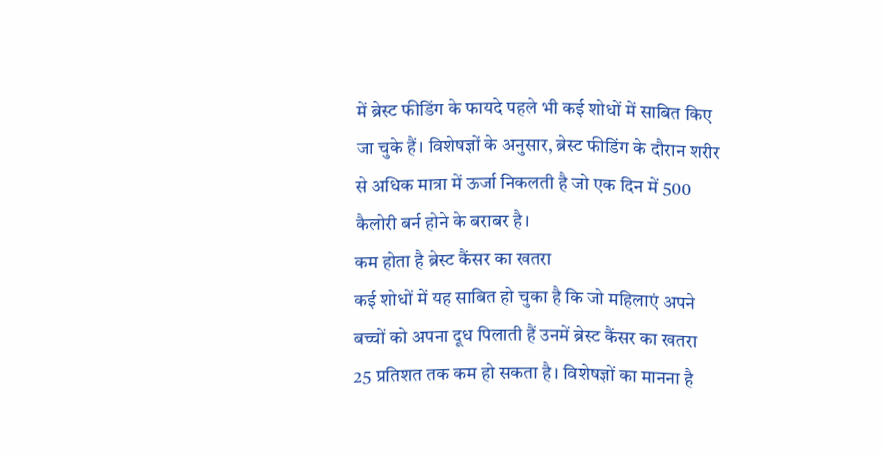में ब्रेस्ट फीडिंग के फायदे पहले भी कई शोधों में साबित किए जा चुके हैं। विशेषज्ञों के अनुसार, ब्रेस्ट फीडिंग के दौरान शरीर से अधिक मात्रा में ऊर्जा निकलती है जो एक दिन में 500 कैलोरी बर्न होने के बराबर है।
कम होता है ब्रेस्ट कैंसर का खतरा
कई शोधों में यह साबित हो चुका है कि जो महिलाएं अपने बच्चों को अपना दूध पिलाती हैं उनमें ब्रेस्ट कैंसर का खतरा 25 प्रतिशत तक कम हो सकता है। विशेषज्ञों का मानना है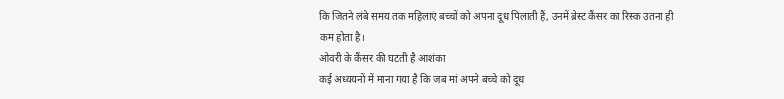कि जितने लंबे समय तक महिलाएं बच्चों को अपना दूध पिलाती हैं, उनमें ब्रेस्ट कैंसर का रिस्क उतना ही कम होता है।
ओवरी के कैंसर की घटती है आशंका
कई अध्ययनों में माना गया है कि जब मां अपने बच्चे को दूध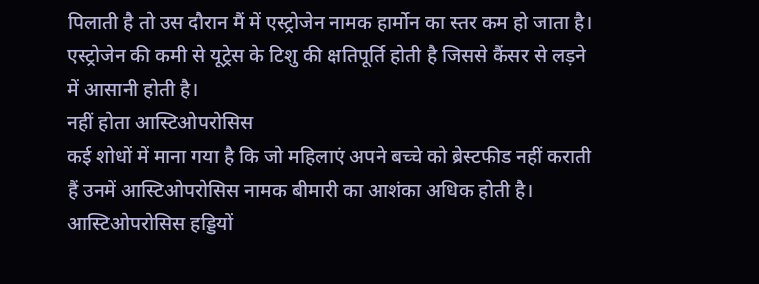पिलाती है तो उस दौरान मैं में एस्ट्रोजेन नामक हार्मोन का स्तर कम हो जाता है। एस्ट्रोजेन की कमी से यूट्रेस के टिशु की क्षतिपूर्ति होती है जिससे कैंसर से लड़ने में आसानी होती है।
नहीं होता आस्टिओपरोसिस
कई शोधों में माना गया है कि जो महिलाएं अपने बच्चे को ब्रेस्टफीड नहीं कराती हैं उनमें आस्टिओपरोसिस नामक बीमारी का आशंका अधिक होती है। आस्टिओपरोसिस हड्डियों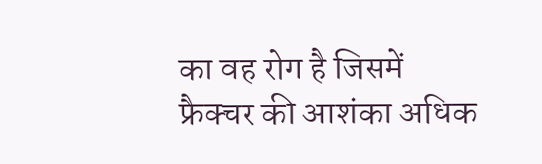का वह रोग है जिसमें फ्रैक्चर की आशंका अधिक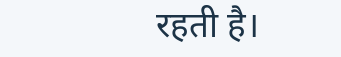रहती है।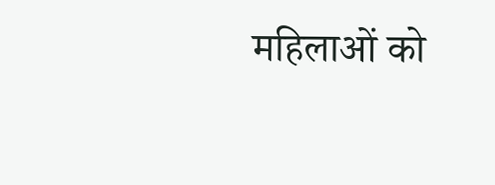महिलाओं को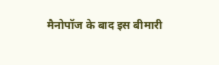मैनोपॉज के बाद इस बीमारी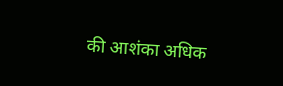की आशंका अधिक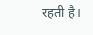रहती है।